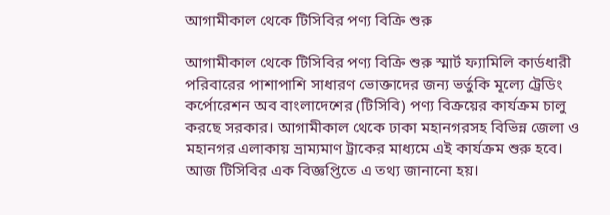আগামীকাল থেকে টিসিবির পণ্য বিক্রি শুরু

আগামীকাল থেকে টিসিবির পণ্য বিক্রি শুরু স্মার্ট ফ্যামিলি কার্ডধারী পরিবারের পাশাপাশি সাধারণ ভোক্তাদের জন্য ভর্তুকি মূল্যে ট্রেডিং কর্পোরেশন অব বাংলাদেশের (টিসিবি) পণ্য বিক্রয়ের কার্যক্রম চালু করছে সরকার। আগামীকাল থেকে ঢাকা মহানগরসহ বিভিন্ন জেলা ও মহানগর এলাকায় ভ্রাম্যমাণ ট্রাকের মাধ্যমে এই কার্যক্রম শুরু হবে। আজ টিসিবির এক বিজ্ঞপ্তিতে এ তথ্য জানানো হয়।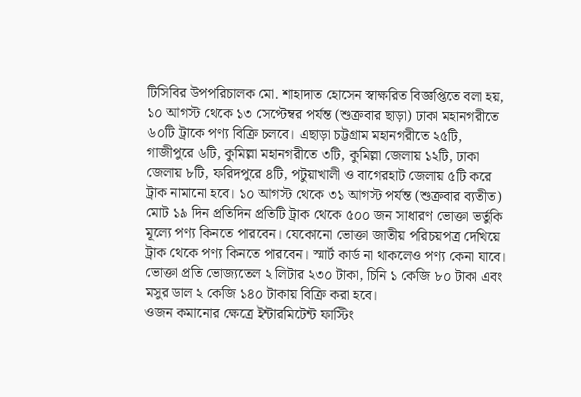টিসিবির উপপরিচালক মো. শাহাদাত হোসেন স্বাক্ষরিত বিজ্ঞপ্তিতে বলা হয়, ১০ আগস্ট থেকে ১৩ সেপ্টেম্বর পর্যন্ত (শুক্রবার ছাড়া) ঢাকা মহানগরীতে ৬০টি ট্রাকে পণ্য বিক্রি চলবে। এছাড়া চট্টগ্রাম মহানগরীতে ২৫টি, গাজীপুরে ৬টি, কুমিল্লা মহানগরীতে ৩টি, কুমিল্লা জেলায় ১২টি, ঢাকা জেলায় ৮টি, ফরিদপুরে ৪টি, পটুয়াখালী ও বাগেরহাট জেলায় ৫টি করে ট্রাক নামানো হবে। ১০ আগস্ট থেকে ৩১ আগস্ট পর্যন্ত (শুক্রবার ব্যতীত) মোট ১৯ দিন প্রতিদিন প্রতিটি ট্রাক থেকে ৫০০ জন সাধারণ ভোক্তা ভর্তুকি মূল্যে পণ্য কিনতে পারবেন। যেকোনো ভোক্তা জাতীয় পরিচয়পত্র দেখিয়ে ট্রাক থেকে পণ্য কিনতে পারবেন। স্মার্ট কার্ড না থাকলেও পণ্য কেনা যাবে। ভোক্তা প্রতি ভোজ্যতেল ২ লিটার ২৩০ টাকা, চিনি ১ কেজি ৮০ টাকা এবং মসুর ডাল ২ কেজি ১৪০ টাকায় বিক্রি করা হবে।
ওজন কমানোর ক্ষেত্রে ইন্টারমিটেন্ট ফাস্টিং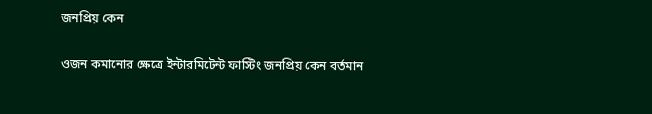জনপ্রিয় কেন

ওজন কমানোর ক্ষেত্রে ইন্টারমিটেন্ট ফাস্টিং জনপ্রিয় কেন বর্তমান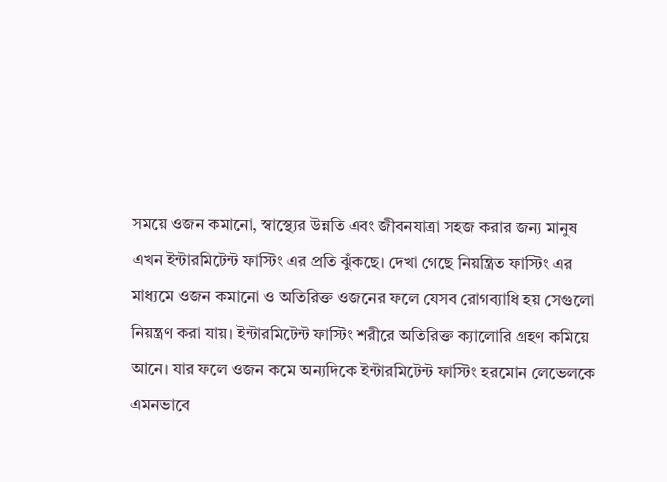সময়ে ওজন কমানো, স্বাস্থ্যের উন্নতি এবং জীবনযাত্রা সহজ করার জন্য মানুষ এখন ইন্টারমিটেন্ট ফাস্টিং এর প্রতি ঝুঁকছে। দেখা গেছে নিয়ন্ত্রিত ফাস্টিং এর মাধ্যমে ওজন কমানো ও অতিরিক্ত ওজনের ফলে যেসব রোগব্যাধি হয় সেগুলো নিয়ন্ত্রণ করা যায়। ইন্টারমিটেন্ট ফাস্টিং শরীরে অতিরিক্ত ক্যালোরি গ্রহণ কমিয়ে আনে। যার ফলে ওজন কমে অন্যদিকে ইন্টারমিটেন্ট ফাস্টিং হরমোন লেভেলকে এমনভাবে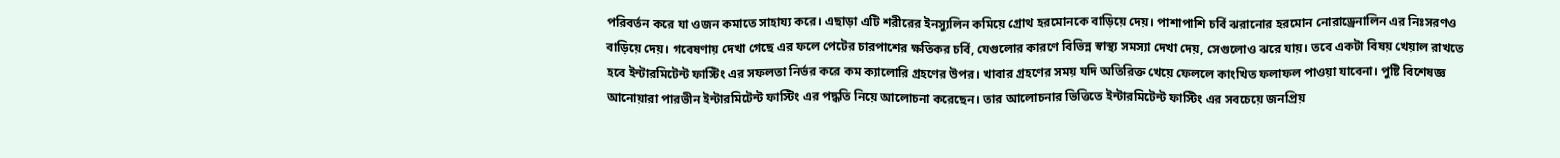পরিবর্তন করে যা ওজন কমাতে সাহায্য করে। এছাড়া এটি শরীরের ইনস্যুলিন কমিয়ে গ্রোথ হরমোনকে বাড়িয়ে দেয়। পাশাপাশি চর্বি ঝরানোর হরমোন নোরাড্রেনালিন এর নিঃসরণও বাড়িয়ে দেয়। গবেষণায় দেখা গেছে এর ফলে পেটের চারপাশের ক্ষতিকর চর্বি, যেগুলোর কারণে বিভিন্ন স্বাস্থ্য সমস্যা দেখা দেয়, সেগুলোও ঝরে যায়। তবে একটা বিষয় খেয়াল রাখতে হবে ইন্টারমিটেন্ট ফাস্টিং এর সফলতা নির্ভর করে কম ক্যালোরি গ্রহণের উপর। খাবার গ্রহণের সময় যদি অতিরিক্ত খেয়ে ফেললে কাংখিত ফলাফল পাওয়া যাবেনা। পুষ্টি বিশেষজ্ঞ আনোয়ারা পারভীন ইন্টারমিটেন্ট ফাস্টিং এর পদ্ধতি নিয়ে আলোচনা করেছেন। তার আলোচনার ভিত্তিতে ইন্টারমিটেন্ট ফাস্টিং এর সবচেয়ে জনপ্রিয়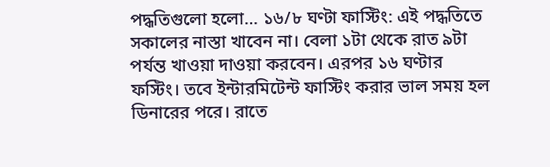পদ্ধতিগুলো হলো… ১৬/৮ ঘণ্টা ফাস্টিং: এই পদ্ধতিতে সকালের নাস্তা খাবেন না। বেলা ১টা থেকে রাত ৯টা পর্যন্ত খাওয়া দাওয়া করবেন। এরপর ১৬ ঘণ্টার ফস্টিং। তবে ইন্টারমিটেন্ট ফাস্টিং করার ভাল সময় হল ডিনারের পরে। রাতে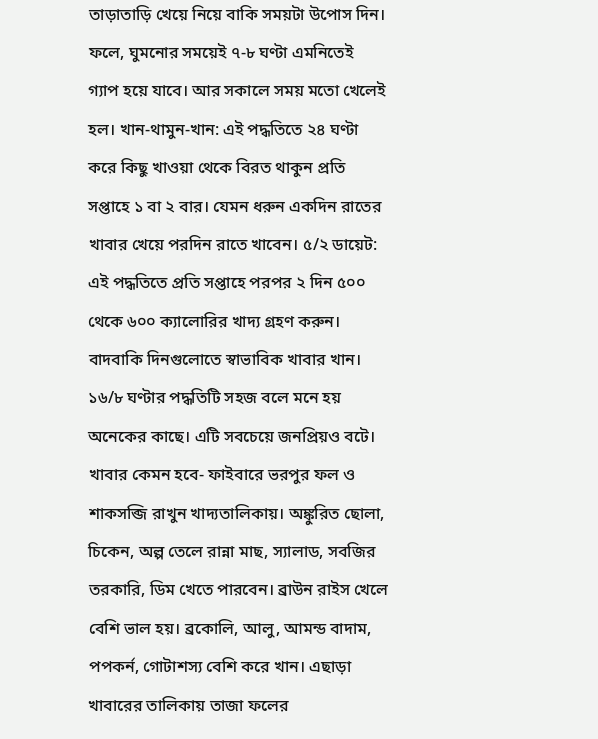তাড়াতাড়ি খেয়ে নিয়ে বাকি সময়টা উপোস দিন। ফলে, ঘুমনোর সময়েই ৭-৮ ঘণ্টা এমনিতেই গ্যাপ হয়ে যাবে। আর সকালে সময় মতো খেলেই হল। খান-থামুন-খান: এই পদ্ধতিতে ২৪ ঘণ্টা করে কিছু খাওয়া থেকে বিরত থাকুন প্রতি সপ্তাহে ১ বা ২ বার। যেমন ধরুন একদিন রাতের খাবার খেয়ে পরদিন রাতে খাবেন। ৫/২ ডায়েট: এই পদ্ধতিতে প্রতি সপ্তাহে পরপর ২ দিন ৫০০ থেকে ৬০০ ক্যালোরির খাদ্য গ্রহণ করুন। বাদবাকি দিনগুলোতে স্বাভাবিক খাবার খান। ১৬/৮ ঘণ্টার পদ্ধতিটি সহজ বলে মনে হয় অনেকের কাছে। এটি সবচেয়ে জনপ্রিয়ও বটে। খাবার কেমন হবে- ফাইবারে ভরপুর ফল ও শাকসব্জি রাখুন খাদ্যতালিকায়। অঙ্কুরিত ছোলা, চিকেন, অল্প তেলে রান্না মাছ, স্যালাড, সবজির তরকারি, ডিম খেতে পারবেন। ব্রাউন রাইস খেলে বেশি ভাল হয়। ব্রকোলি, আলু, আমন্ড বাদাম, পপকর্ন, গোটাশস্য বেশি করে খান। এছাড়া খাবারের তালিকায় তাজা ফলের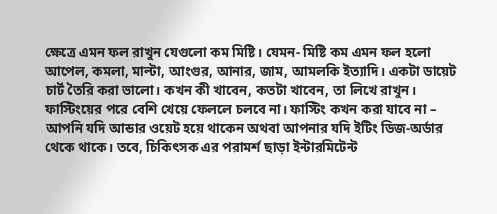ক্ষেত্রে এমন ফল রাখুন যেগুলো কম মিষ্টি। যেমন- মিষ্টি কম এমন ফল হলো আপেল, কমলা, মাল্টা, আংগুর, আনার, জাম, আমলকি ইত্যাদি। একটা ডায়েট চার্ট তৈরি করা ভালো। কখন কী খাবেন, কতটা খাবেন, তা লিখে রাখুন। ফাস্টিংয়ের পরে বেশি খেয়ে ফেললে চলবে না। ফাস্টিং কখন করা যাবে না – আপনি যদি আন্ডার ওয়েট হয়ে থাকেন অথবা আপনার যদি ইটিং ডিজ-অর্ডার থেকে থাকে। তবে, চিকিৎসক এর পরামর্শ ছাড়া ইন্টারমিটেন্ট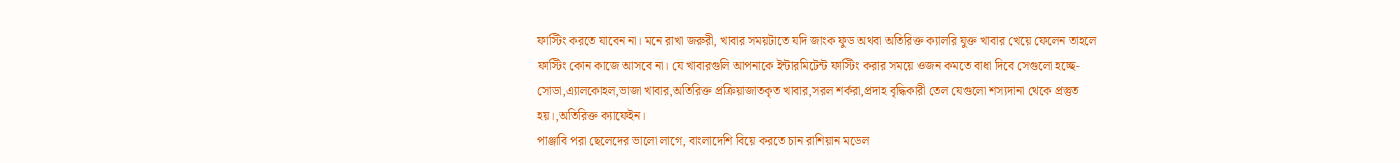ফাস্টিং করতে যাবেন না। মনে রাখা জরুরী, খাবার সময়টাতে যদি জাংক ফুড অথবা অতিরিক্ত ক্যালরি যুক্ত খাবার খেয়ে ফেলেন তাহলে ফাস্টিং কোন কাজে আসবে না। যে খাবারগুলি আপনাকে ইন্টারমিটেন্ট ফাস্টিং করার সময়ে ওজন কমতে বাধা দিবে সেগুলো হচ্ছে- সোডা,এ্যালকোহল,ভাজা খাবার,অতিরিক্ত প্রক্রিয়াজাতকৃত খাবার,সরল শর্করা,প্রদাহ বৃদ্ধিকারী তেল যেগুলো শস্যদানা থেকে প্রস্তুত হয়।,অতিরিক্ত ক্যাফেইন।
পাঞ্জাবি পরা ছেলেদের ভালো লাগে, বাংলাদেশি বিয়ে করতে চান রাশিয়ান মডেল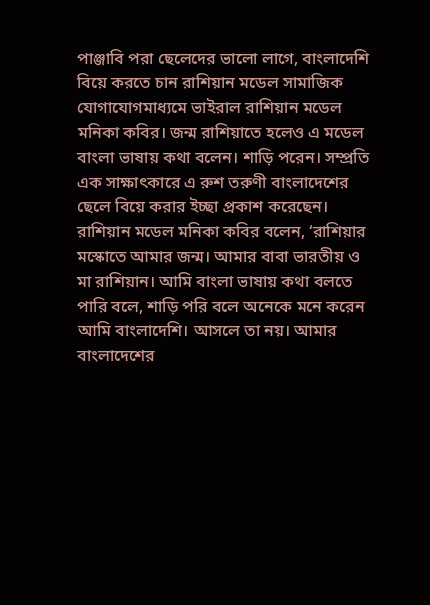পাঞ্জাবি পরা ছেলেদের ভালো লাগে, বাংলাদেশি বিয়ে করতে চান রাশিয়ান মডেল সামাজিক যোগাযোগমাধ্যমে ভাইরাল রাশিয়ান মডেল মনিকা কবির। জন্ম রাশিয়াতে হলেও এ মডেল বাংলা ভাষায় কথা বলেন। শাড়ি পরেন। সম্প্রতি এক সাক্ষাৎকারে এ রুশ তরুণী বাংলাদেশের ছেলে বিয়ে করার ইচ্ছা প্রকাশ করেছেন। রাশিয়ান মডেল মনিকা কবির বলেন, ‘রাশিয়ার মস্কোতে আমার জন্ম। আমার বাবা ভারতীয় ও মা রাশিয়ান। আমি বাংলা ভাষায় কথা বলতে পারি বলে, শাড়ি পরি বলে অনেকে মনে করেন আমি বাংলাদেশি। আসলে তা নয়। আমার বাংলাদেশের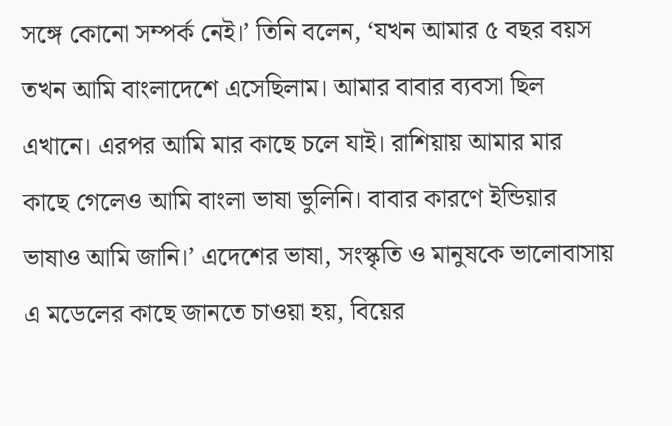সঙ্গে কোনো সম্পর্ক নেই।’ তিনি বলেন, ‘যখন আমার ৫ বছর বয়স তখন আমি বাংলাদেশে এসেছিলাম। আমার বাবার ব্যবসা ছিল এখানে। এরপর আমি মার কাছে চলে যাই। রাশিয়ায় আমার মার কাছে গেলেও আমি বাংলা ভাষা ভুলিনি। বাবার কারণে ইন্ডিয়ার ভাষাও আমি জানি।’ এদেশের ভাষা, সংস্কৃতি ও মানুষকে ভালোবাসায় এ মডেলের কাছে জানতে চাওয়া হয়, বিয়ের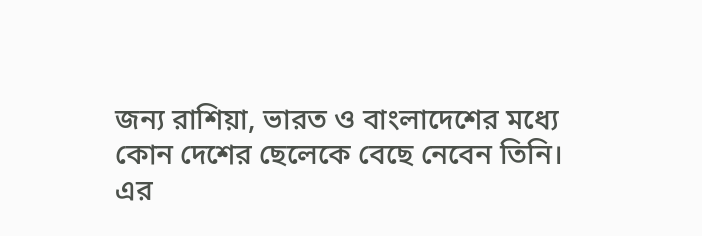জন্য রাশিয়া, ভারত ও বাংলাদেশের মধ্যে কোন দেশের ছেলেকে বেছে নেবেন তিনি। এর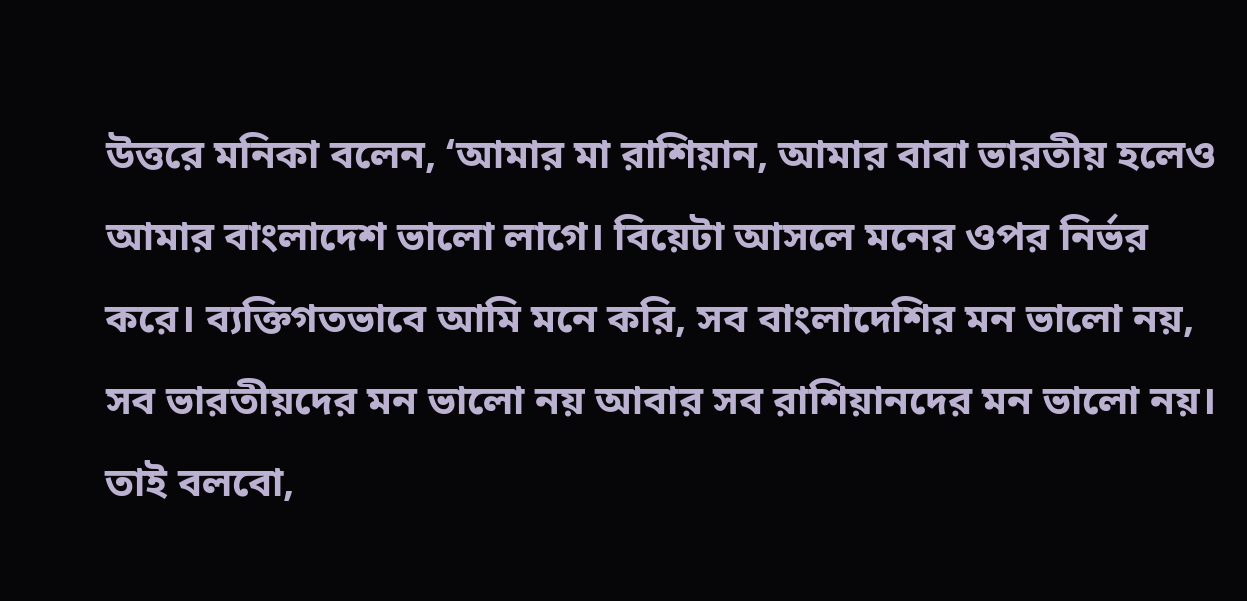উত্তরে মনিকা বলেন, ‘আমার মা রাশিয়ান, আমার বাবা ভারতীয় হলেও আমার বাংলাদেশ ভালো লাগে। বিয়েটা আসলে মনের ওপর নির্ভর করে। ব্যক্তিগতভাবে আমি মনে করি, সব বাংলাদেশির মন ভালো নয়, সব ভারতীয়দের মন ভালো নয় আবার সব রাশিয়ানদের মন ভালো নয়। তাই বলবো,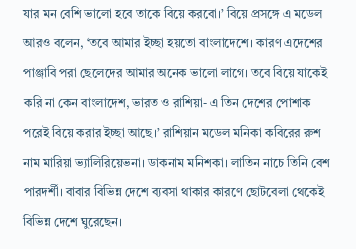যার মন বেশি ভালো হবে তাকে বিয়ে করবো।’ বিয়ে প্রসঙ্গে এ মডেল আরও বলেন, ‘তবে আমার ইচ্ছা হয়তো বাংলাদেশে। কারণ এদেশের পাঞ্জাবি পরা ছেলেদের আমার অনেক ভালো লাগে। তবে বিয়ে যাকেই করি না কেন বাংলাদেশ, ভারত ও রাশিয়া- এ তিন দেশের পোশাক পরেই বিয়ে করার ইচ্ছা আছে।’ রাশিয়ান মডেল মনিকা কবিরের রুশ নাম মারিয়া ভ্যালিরিয়েভনা। ডাকনাম মনিশকা। লাতিন নাচে তিনি বেশ পারদর্শী। বাবার বিভিন্ন দেশে ব্যবসা থাকার কারণে ছোটবেলা থেকেই বিভিন্ন দেশে ঘুরেছেন।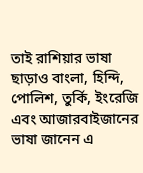তাই রাশিয়ার ভাষা ছাড়াও বাংলা, হিন্দি, পোলিশ, তুর্কি, ইংরেজি এবং আজারবাইজানের ভাষা জানেন এ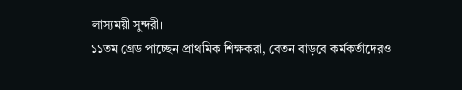লাস্যময়ী সুন্দরী।
১১তম গ্রেড পাচ্ছেন প্রাথমিক শিক্ষকরা, বেতন বাড়বে কর্মকর্তাদেরও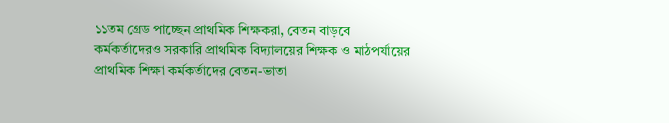১১তম গ্রেড পাচ্ছেন প্রাথমিক শিক্ষকরা, বেতন বাড়বে কর্মকর্তাদেরও সরকারি প্রাথমিক বিদ্যালয়ের শিক্ষক ও মাঠপর্যায়ের প্রাথমিক শিক্ষা কর্মকর্তাদের বেতন-ভাতা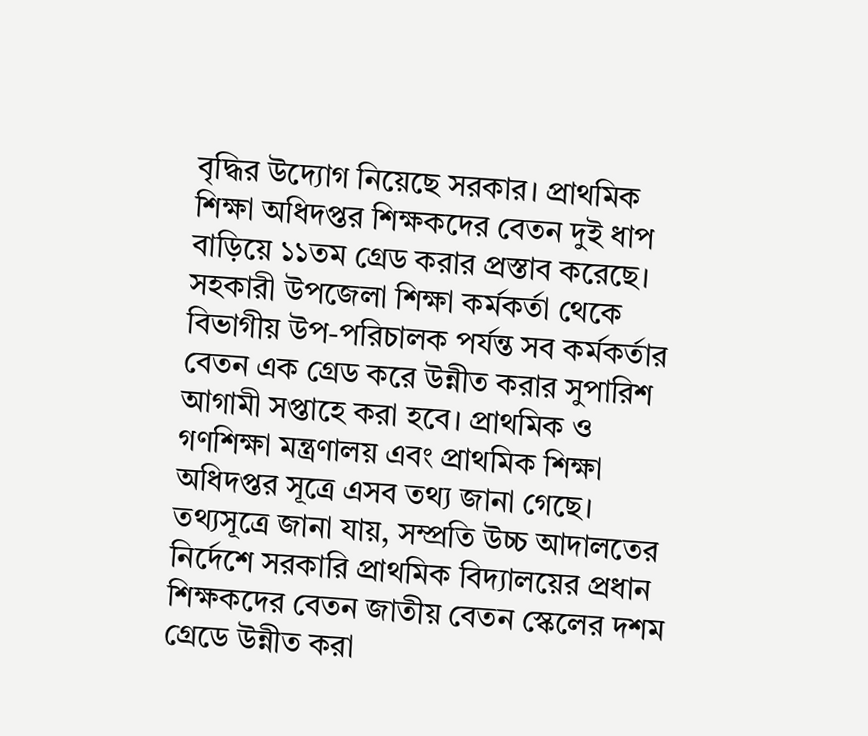বৃদ্ধির উদ্যোগ নিয়েছে সরকার। প্রাথমিক শিক্ষা অধিদপ্তর শিক্ষকদের বেতন দুই ধাপ বাড়িয়ে ১১তম গ্রেড করার প্রস্তাব করেছে। সহকারী উপজেলা শিক্ষা কর্মকর্তা থেকে বিভাগীয় উপ-পরিচালক পর্যন্ত সব কর্মকর্তার বেতন এক গ্রেড করে উন্নীত করার সুপারিশ আগামী সপ্তাহে করা হবে। প্রাথমিক ও গণশিক্ষা মন্ত্রণালয় এবং প্রাথমিক শিক্ষা অধিদপ্তর সূত্রে এসব তথ্য জানা গেছে। তথ্যসূত্রে জানা যায়, সম্প্রতি উচ্চ আদালতের নির্দেশে সরকারি প্রাথমিক বিদ্যালয়ের প্রধান শিক্ষকদের বেতন জাতীয় বেতন স্কেলের দশম গ্রেডে উন্নীত করা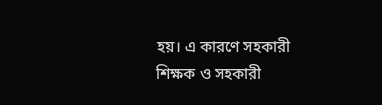হয়। এ কারণে সহকারী শিক্ষক ও সহকারী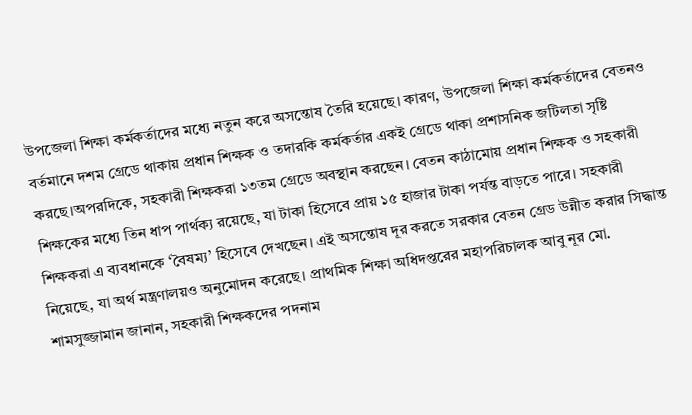উপজেলা শিক্ষা কর্মকর্তাদের মধ্যে নতুন করে অসন্তোষ তৈরি হয়েছে। কারণ, উপজেলা শিক্ষা কর্মকর্তাদের বেতনও বর্তমানে দশম গ্রেডে থাকায় প্রধান শিক্ষক ও তদারকি কর্মকর্তার একই গ্রেডে থাকা প্রশাসনিক জটিলতা সৃষ্টি করছে।অপরদিকে, সহকারী শিক্ষকরা ১৩তম গ্রেডে অবস্থান করছেন। বেতন কাঠামোয় প্রধান শিক্ষক ও সহকারী শিক্ষকের মধ্যে তিন ধাপ পার্থক্য রয়েছে, যা টাকা হিসেবে প্রায় ১৫ হাজার টাকা পর্যন্ত বাড়তে পারে। সহকারী শিক্ষকরা এ ব্যবধানকে ‘বৈষম্য’ হিসেবে দেখছেন। এই অসন্তোষ দূর করতে সরকার বেতন গ্রেড উন্নীত করার সিদ্ধান্ত নিয়েছে, যা অর্থ মন্ত্রণালয়ও অনুমোদন করেছে। প্রাথমিক শিক্ষা অধিদপ্তরের মহাপরিচালক আবু নূর মো. শামসুজ্জামান জানান, সহকারী শিক্ষকদের পদনাম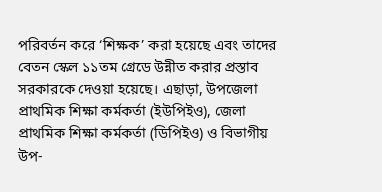পরিবর্তন করে ‘শিক্ষক’ করা হয়েছে এবং তাদের বেতন স্কেল ১১তম গ্রেডে উন্নীত করার প্রস্তাব সরকারকে দেওয়া হয়েছে। এছাড়া, উপজেলা প্রাথমিক শিক্ষা কর্মকর্তা (ইউপিইও), জেলা প্রাথমিক শিক্ষা কর্মকর্তা (ডিপিইও) ও বিভাগীয় উপ-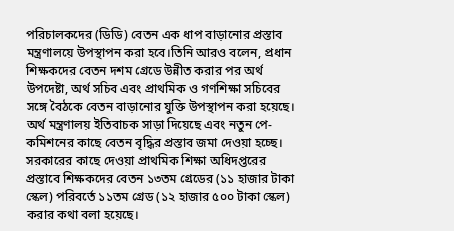পরিচালকদের (ডিডি) বেতন এক ধাপ বাড়ানোর প্রস্তাব মন্ত্রণালয়ে উপস্থাপন করা হবে।তিনি আরও বলেন, প্রধান শিক্ষকদের বেতন দশম গ্রেডে উন্নীত করার পর অর্থ উপদেষ্টা, অর্থ সচিব এবং প্রাথমিক ও গণশিক্ষা সচিবের সঙ্গে বৈঠকে বেতন বাড়ানোর যুক্তি উপস্থাপন করা হয়েছে। অর্থ মন্ত্রণালয় ইতিবাচক সাড়া দিয়েছে এবং নতুন পে-কমিশনের কাছে বেতন বৃদ্ধির প্রস্তাব জমা দেওয়া হচ্ছে। সরকারের কাছে দেওয়া প্রাথমিক শিক্ষা অধিদপ্তরের প্রস্তাবে শিক্ষকদের বেতন ১৩তম গ্রেডের (১১ হাজার টাকা স্কেল) পরিবর্তে ১১তম গ্রেড (১২ হাজার ৫০০ টাকা স্কেল) করার কথা বলা হয়েছে।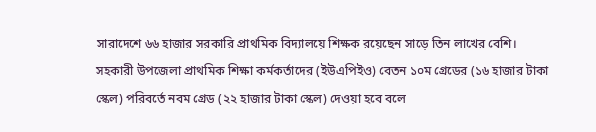সারাদেশে ৬৬ হাজার সরকারি প্রাথমিক বিদ্যালয়ে শিক্ষক রয়েছেন সাড়ে তিন লাখের বেশি। সহকারী উপজেলা প্রাথমিক শিক্ষা কর্মকর্তাদের (ইউএপিইও) বেতন ১০ম গ্রেডের (১৬ হাজার টাকা স্কেল) পরিবর্তে নবম গ্রেড (২২ হাজার টাকা স্কেল) দেওয়া হবে বলে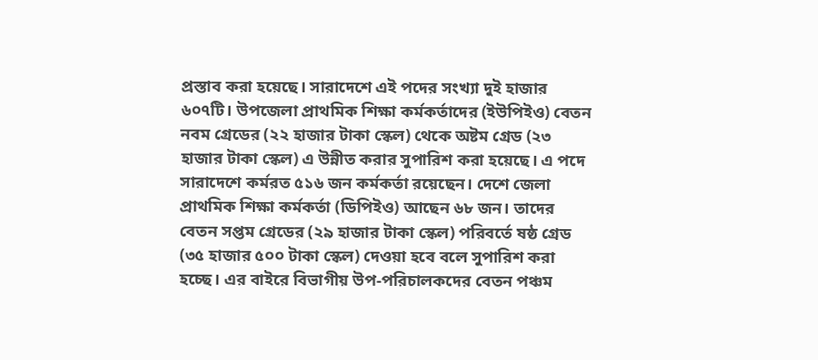প্রস্তাব করা হয়েছে। সারাদেশে এই পদের সংখ্যা দুই হাজার ৬০৭টি। উপজেলা প্রাথমিক শিক্ষা কর্মকর্তাদের (ইউপিইও) বেতন নবম গ্রেডের (২২ হাজার টাকা স্কেল) থেকে অষ্টম গ্রেড (২৩ হাজার টাকা স্কেল) এ উন্নীত করার সুপারিশ করা হয়েছে। এ পদে সারাদেশে কর্মরত ৫১৬ জন কর্মকর্তা রয়েছেন। দেশে জেলা প্রাথমিক শিক্ষা কর্মকর্তা (ডিপিইও) আছেন ৬৮ জন। তাদের বেতন সপ্তম গ্রেডের (২৯ হাজার টাকা স্কেল) পরিবর্তে ষষ্ঠ গ্রেড (৩৫ হাজার ৫০০ টাকা স্কেল) দেওয়া হবে বলে সুপারিশ করা হচ্ছে। এর বাইরে বিভাগীয় উপ-পরিচালকদের বেতন পঞ্চম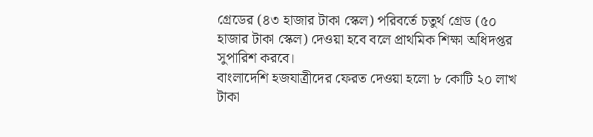গ্রেডের (৪৩ হাজার টাকা স্কেল) পরিবর্তে চতুর্থ গ্রেড (৫০ হাজার টাকা স্কেল) দেওয়া হবে বলে প্রাথমিক শিক্ষা অধিদপ্তর সুপারিশ করবে।
বাংলাদেশি হজযাত্রীদের ফেরত দেওয়া হলো ৮ কোটি ২০ লাখ টাকা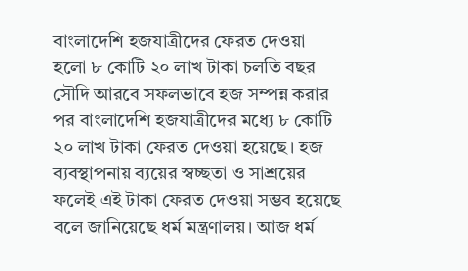বাংলাদেশি হজযাত্রীদের ফেরত দেওয়া হলো ৮ কোটি ২০ লাখ টাকা চলতি বছর সৌদি আরবে সফলভাবে হজ সম্পন্ন করার পর বাংলাদেশি হজযাত্রীদের মধ্যে ৮ কোটি ২০ লাখ টাকা ফেরত দেওয়া হয়েছে। হজ ব্যবস্থাপনায় ব্যয়ের স্বচ্ছতা ও সাশ্রয়ের ফলেই এই টাকা ফেরত দেওয়া সম্ভব হয়েছে বলে জানিয়েছে ধর্ম মন্ত্রণালয়। আজ ধর্ম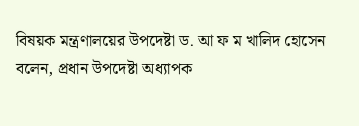বিষয়ক মন্ত্রণালয়ের উপদেষ্টা ড. আ ফ ম খালিদ হোসেন বলেন, প্রধান উপদেষ্টা অধ্যাপক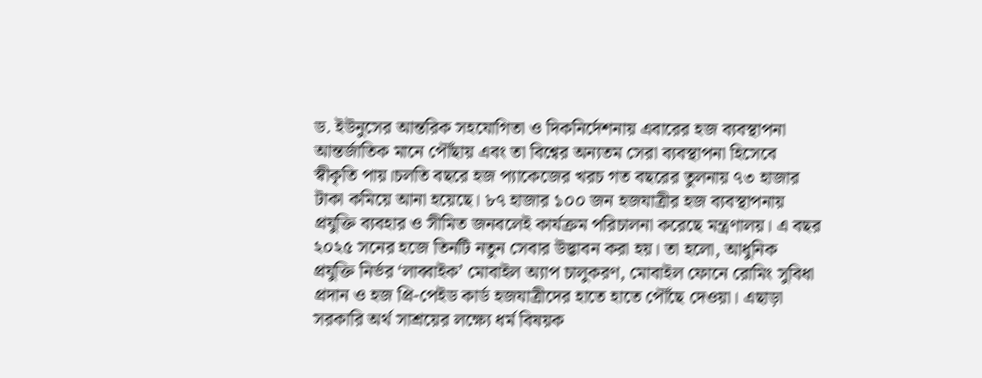ড. ইউনুসের আন্তরিক সহযোগিতা ও দিকনির্দেশনায় এবারের হজ ব্যবস্থাপনা আন্তর্জাতিক মানে পৌঁছায় এবং তা বিশ্বের অন্যতম সেরা ব্যবস্থাপনা হিসেবে স্বীকৃতি পায়।চলতি বছরে হজ প্যাকেজের খরচ গত বছরের তুলনায় ৭৩ হাজার টাকা কমিয়ে আনা হয়েছে। ৮৭ হাজার ১০০ জন হজযাত্রীর হজ ব্যবস্থাপনায় প্রযুক্তি ব্যবহার ও সীমিত জনবলেই কার্যক্রম পরিচালনা করেছে মন্ত্রণালয়। এ বছর ২০২৫ সনের হজে তিনটি নতুন সেবার উদ্ভাবন করা হয়। তা হলো, আধুনিক প্রযুক্তি নির্ভর ‘লাব্বাইক’ মোবাইল অ্যাপ চালুকরণ, মোবাইল ফোনে রোমিং সুবিধা প্রদান ও হজ প্রি-পেইড কার্ড হজযাত্রীদের হাতে হাতে পৌঁছে দেওয়া। এছাড়া সরকারি অর্থ সাশ্রয়ের লক্ষ্যে ধর্ম বিষয়ক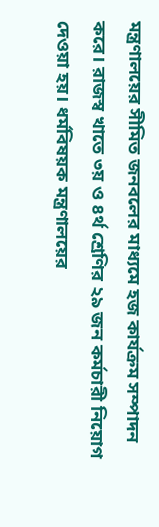মন্ত্রণালয়ের সীমিত জনবলের মাধ্যমে হজ কার্যক্রম সম্পাদন করে। রাজস্ব খাতে ৩য় ও ৪র্থ শ্রেণির ২৯ জন কর্মচারী নিয়োগ দেওয়া হয়। ধর্মবিষয়ক মন্ত্রণালয়ের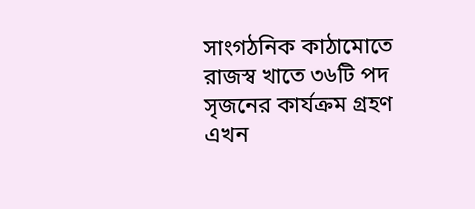সাংগঠনিক কাঠামোতে রাজস্ব খাতে ৩৬টি পদ সৃজনের কার্যক্রম গ্রহণ এখন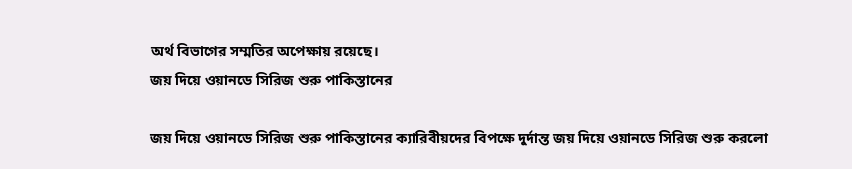অর্থ বিভাগের সম্মতির অপেক্ষায় রয়েছে।
জয় দিয়ে ওয়ানডে সিরিজ শুরু পাকিস্তানের

জয় দিয়ে ওয়ানডে সিরিজ শুরু পাকিস্তানের ক্যারিবীয়দের বিপক্ষে দুর্দান্ত জয় দিয়ে ওয়ানডে সিরিজ শুরু করলো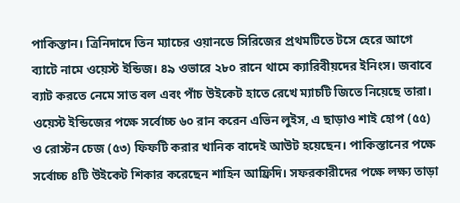পাকিস্তান। ত্রিনিদাদে তিন ম্যাচের ওয়ানডে সিরিজের প্রথমটিতে টসে হেরে আগে ব্যাটে নামে ওয়েস্ট ইন্ডিজ। ৪৯ ওভারে ২৮০ রানে থামে ক্যারিবীয়দের ইনিংস। জবাবে ব্যাট করতে নেমে সাত বল এবং পাঁচ উইকেট হাতে রেখে ম্যাচটি জিতে নিয়েছে তারা। ওয়েস্ট ইন্ডিজের পক্ষে সর্বোচ্চ ৬০ রান করেন এভিন লুইস, এ ছাড়াও শাই হোপ (৫৫) ও রোস্টন চেজ (৫৩) ফিফটি করার খানিক বাদেই আউট হয়েছেন। পাকিস্তানের পক্ষে সর্বোচ্চ ৪টি উইকেট শিকার করেছেন শাহিন আফ্রিদি। সফরকারীদের পক্ষে লক্ষ্য তাড়া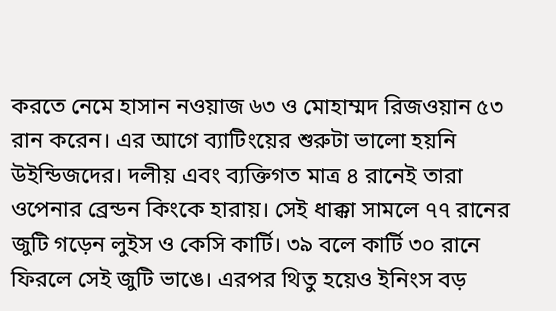করতে নেমে হাসান নওয়াজ ৬৩ ও মোহাম্মদ রিজওয়ান ৫৩ রান করেন। এর আগে ব্যাটিংয়ের শুরুটা ভালো হয়নি উইন্ডিজদের। দলীয় এবং ব্যক্তিগত মাত্র ৪ রানেই তারা ওপেনার ব্রেন্ডন কিংকে হারায়। সেই ধাক্কা সামলে ৭৭ রানের জুটি গড়েন লুইস ও কেসি কার্টি। ৩৯ বলে কার্টি ৩০ রানে ফিরলে সেই জুটি ভাঙে। এরপর থিতু হয়েও ইনিংস বড়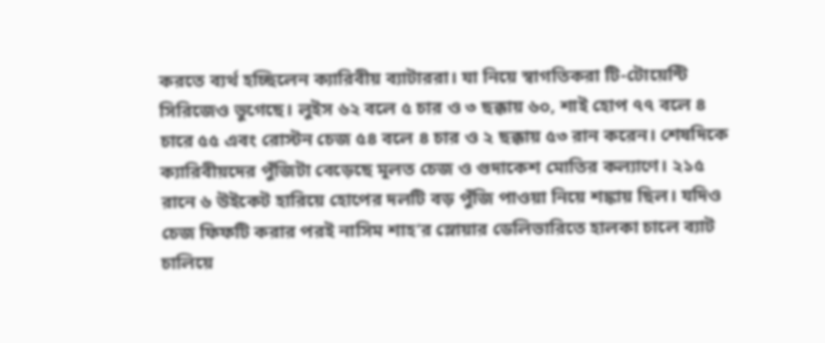করতে ব্যর্থ হচ্ছিলেন ক্যারিবীয় ব্যাটাররা। যা নিয়ে স্বাগতিকরা টি-টোয়েন্টি সিরিজেও ভুগেছে। লুইস ৬২ বলে ৫ চার ও ৩ ছক্কায় ৬০, শাই হোপ ৭৭ বলে ৪ চারে ৫৫ এবং রোস্টন চেজ ৫৪ বলে ৪ চার ও ২ ছক্কায় ৫৩ রান করেন। শেষদিকে ক্যারিবীয়দের পুঁজিটা বেড়েছে মূলত চেজ ও গুদাকেশ মোতির কল্যাণে। ২১৫ রানে ৬ উইকেট হারিয়ে হোপের দলটি বড় পুঁজি পাওয়া নিয়ে শঙ্কায় ছিল। যদিও চেজ ফিফটি করার পরই নাসিম শাহ’র স্লোয়ার ডেলিভারিতে হালকা চালে ব্যাট চালিয়ে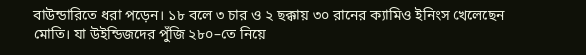বাউন্ডারিতে ধরা পড়েন। ১৮ বলে ৩ চার ও ২ ছক্কায় ৩০ রানের ক্যামিও ইনিংস খেলেছেন মোতি। যা উইন্ডিজদের পুঁজি ২৮০–তে নিয়ে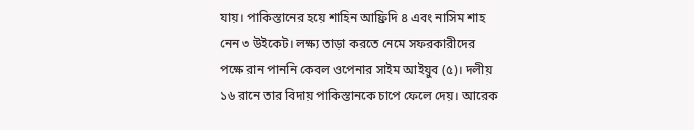যায়। পাকিস্তানের হয়ে শাহিন আফ্রিদি ৪ এবং নাসিম শাহ নেন ৩ উইকেট। লক্ষ্য তাড়া করতে নেমে সফরকারীদের পক্ষে রান পাননি কেবল ওপেনার সাইম আইয়ুব (৫)। দলীয় ১৬ রানে তার বিদায় পাকিস্তানকে চাপে ফেলে দেয়। আরেক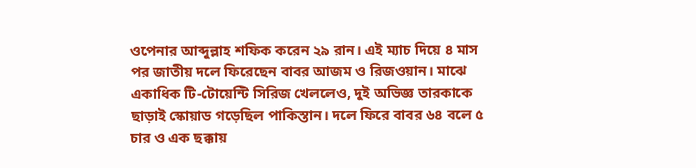ওপেনার আব্দুল্লাহ শফিক করেন ২৯ রান। এই ম্যাচ দিয়ে ৪ মাস পর জাতীয় দলে ফিরেছেন বাবর আজম ও রিজওয়ান। মাঝে একাধিক টি-টোয়েন্টি সিরিজ খেললেও, দুই অভিজ্ঞ তারকাকে ছাড়াই স্কোয়াড গড়েছিল পাকিস্তান। দলে ফিরে বাবর ৬৪ বলে ৫ চার ও এক ছক্কায়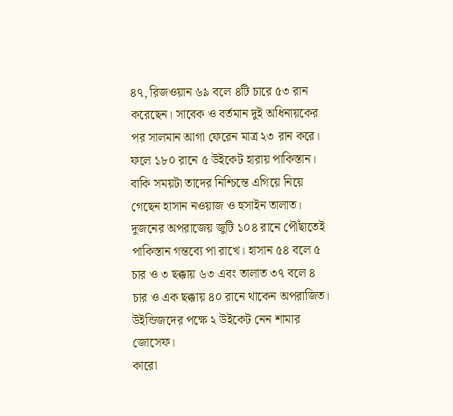৪৭, রিজওয়ান ৬৯ বলে ৪টি চারে ৫৩ রান করেছেন। সাবেক ও বর্তমান দুই অধিনায়কের পর সালমান আগা ফেরেন মাত্র ২৩ রান করে। ফলে ১৮০ রানে ৫ উইকেট হারায় পাকিস্তান। বাকি সময়টা তাদের নিশ্চিন্তে এগিয়ে নিয়ে গেছেন হাসান নওয়াজ ও হুসাইন তালাত। দুজনের অপরাজেয় জুটি ১০৪ রানে পৌঁছাতেই পাকিস্তান গন্তব্যে পা রাখে। হাসান ৫৪ বলে ৫ চার ও ৩ ছক্কায় ৬৩ এবং তালাত ৩৭ বলে ৪ চার ও এক ছক্কায় ৪০ রানে থাকেন অপরাজিত। উইন্ডিজদের পক্ষে ২ উইকেট নেন শামার জোসেফ।
কারো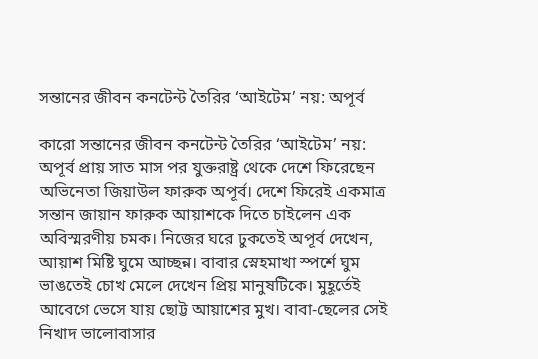সন্তানের জীবন কনটেন্ট তৈরির ‘আইটেম’ নয়: অপূর্ব

কারো সন্তানের জীবন কনটেন্ট তৈরির ‘আইটেম’ নয়: অপূর্ব প্রায় সাত মাস পর যুক্তরাষ্ট্র থেকে দেশে ফিরেছেন অভিনেতা জিয়াউল ফারুক অপূর্ব। দেশে ফিরেই একমাত্র সন্তান জায়ান ফারুক আয়াশকে দিতে চাইলেন এক অবিস্মরণীয় চমক। নিজের ঘরে ঢুকতেই অপূর্ব দেখেন, আয়াশ মিষ্টি ঘুমে আচ্ছন্ন। বাবার স্নেহমাখা স্পর্শে ঘুম ভাঙতেই চোখ মেলে দেখেন প্রিয় মানুষটিকে। মুহূর্তেই আবেগে ভেসে যায় ছোট্ট আয়াশের মুখ। বাবা-ছেলের সেই নিখাদ ভালোবাসার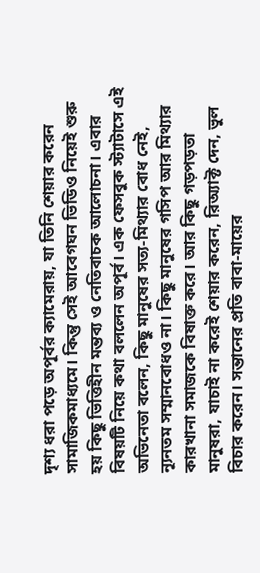দৃশ্য ধরা পড়ে অপূর্বর ক্যামেরায়, যা তিনি শেয়ার করেন সামাজিকমাধ্যমে। কিন্তু সেই আবেগঘন ভিডিও নিয়েই শুরু হয় কিছু ভিত্তিহীন মন্তব্য ও নেতিবাচক আলোচনা। এবার বিষয়টি নিয়ে কথা বললেন অপূর্ব। এক ফেসবুক স্ট্যাটাসে এই অভিনেতা বলেন, কিছু মানুষের সত্য-মিথ্যার বোধ নেই, ন্যূনতম সম্মানবোধও না। কিছু মানুষের গসিপ আর মিথ্যার কারখানা সমাজকে বিষাক্ত করে। আর কিছু গড়পড়তা মানুষরা, যাচাই না করেই শেয়ার করেন, রিঅ্যাক্ট দেন, ভুল বিচার করেন। সন্তানের প্রতি বাবা-মায়ের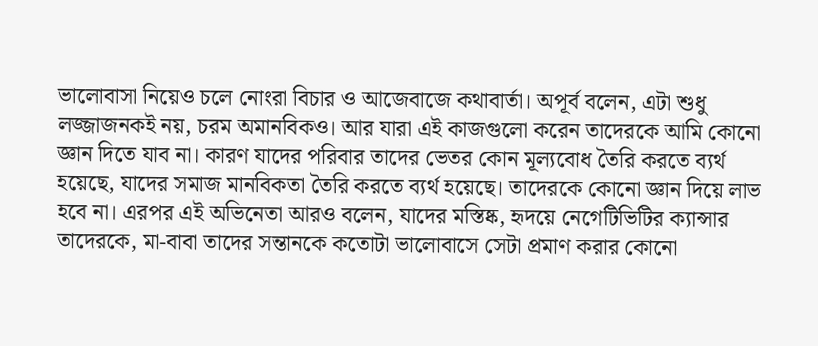ভালোবাসা নিয়েও চলে নোংরা বিচার ও আজেবাজে কথাবার্তা। অপূর্ব বলেন, এটা শুধু লজ্জাজনকই নয়, চরম অমানবিকও। আর যারা এই কাজগুলো করেন তাদেরকে আমি কোনো জ্ঞান দিতে যাব না। কারণ যাদের পরিবার তাদের ভেতর কোন মূল্যবোধ তৈরি করতে ব্যর্থ হয়েছে, যাদের সমাজ মানবিকতা তৈরি করতে ব্যর্থ হয়েছে। তাদেরকে কোনো জ্ঞান দিয়ে লাভ হবে না। এরপর এই অভিনেতা আরও বলেন, যাদের মস্তিষ্ক, হৃদয়ে নেগেটিভিটির ক্যান্সার তাদেরকে, মা-বাবা তাদের সন্তানকে কতোটা ভালোবাসে সেটা প্রমাণ করার কোনো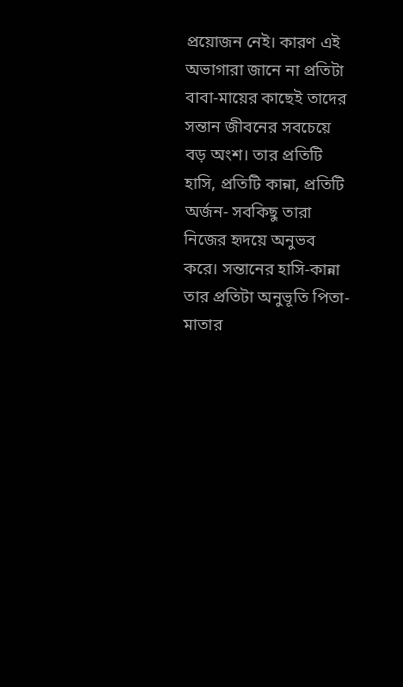প্রয়োজন নেই। কারণ এই অভাগারা জানে না প্রতিটা বাবা-মায়ের কাছেই তাদের সন্তান জীবনের সবচেয়ে বড় অংশ। তার প্রতিটি হাসি, প্রতিটি কান্না, প্রতিটি অর্জন- সবকিছু তারা নিজের হৃদয়ে অনুভব করে। সন্তানের হাসি-কান্না তার প্রতিটা অনুভূতি পিতা-মাতার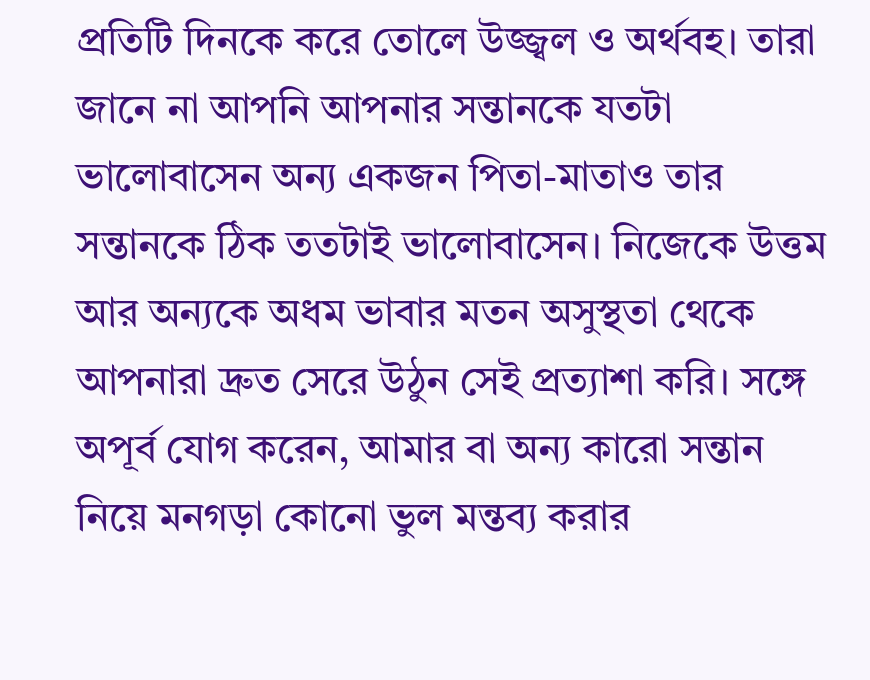প্রতিটি দিনকে করে তোলে উজ্জ্বল ও অর্থবহ। তারা জানে না আপনি আপনার সন্তানকে যতটা ভালোবাসেন অন্য একজন পিতা-মাতাও তার সন্তানকে ঠিক ততটাই ভালোবাসেন। নিজেকে উত্তম আর অন্যকে অধম ভাবার মতন অসুস্থতা থেকে আপনারা দ্রুত সেরে উঠুন সেই প্রত্যাশা করি। সঙ্গে অপূর্ব যোগ করেন, আমার বা অন্য কারো সন্তান নিয়ে মনগড়া কোনো ভুল মন্তব্য করার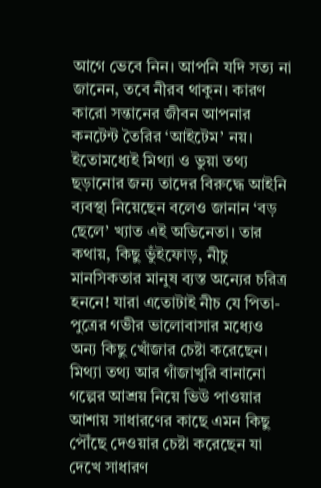আগে ভেবে নিন। আপনি যদি সত্য না জানেন, তবে নীরব থাকুন। কারণ কারো সন্তানের জীবন আপনার কনটেন্ট তৈরির ‘আইটেম’ নয়। ইতোমধ্যেই মিথ্যা ও ভুয়া তথ্য ছড়ানোর জন্য তাদের বিরুদ্ধে আইনি ব্যবস্থা নিয়েছেন বলেও জানান ‘বড় ছেলে’ খ্যাত এই অভিনেতা। তার কথায়, কিছু ভুঁইফোড়, নীচু মানসিকতার মানুষ ব্যস্ত অন্যের চরিত্র হননে! যারা এতোটাই নীচ যে পিতা-পুত্রের গভীর ভালোবাসার মধ্যেও অন্য কিছু খোঁজার চেষ্টা করেছেন। মিথ্যা তথ্য আর গাঁজাখুরি বানানো গল্পের আশ্রয় নিয়ে ভিউ পাওয়ার আশায় সাধারণের কাছে এমন কিছু পৌঁছে দেওয়ার চেষ্টা করেছেন যা দেখে সাধারণ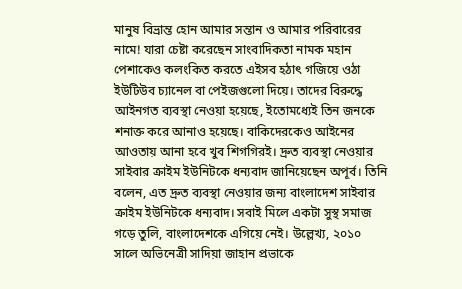মানুষ বিভ্রান্ত হোন আমার সন্তান ও আমার পরিবারের নামে! যারা চেষ্টা করেছেন সাংবাদিকতা নামক মহান পেশাকেও কলংকিত করতে এইসব হঠাৎ গজিয়ে ওঠা ইউটিউব চ্যানেল বা পেইজগুলো দিয়ে। তাদের বিরুদ্ধে আইনগত ব্যবস্থা নেওয়া হয়েছে, ইতোমধ্যেই তিন জনকে শনাক্ত করে আনাও হয়েছে। বাকিদেরকেও আইনের আওতায় আনা হবে খুব শিগগিরই। দ্রুত ব্যবস্থা নেওয়ার সাইবার ক্রাইম ইউনিটকে ধন্যবাদ জানিয়েছেন অপূর্ব। তিনি বলেন, এত দ্রুত ব্যবস্থা নেওয়ার জন্য বাংলাদেশ সাইবার ক্রাইম ইউনিটকে ধন্যবাদ। সবাই মিলে একটা সুস্থ সমাজ গড়ে তুলি, বাংলাদেশকে এগিয়ে নেই। উল্লেখ্য, ২০১০ সালে অভিনেত্রী সাদিয়া জাহান প্রভাকে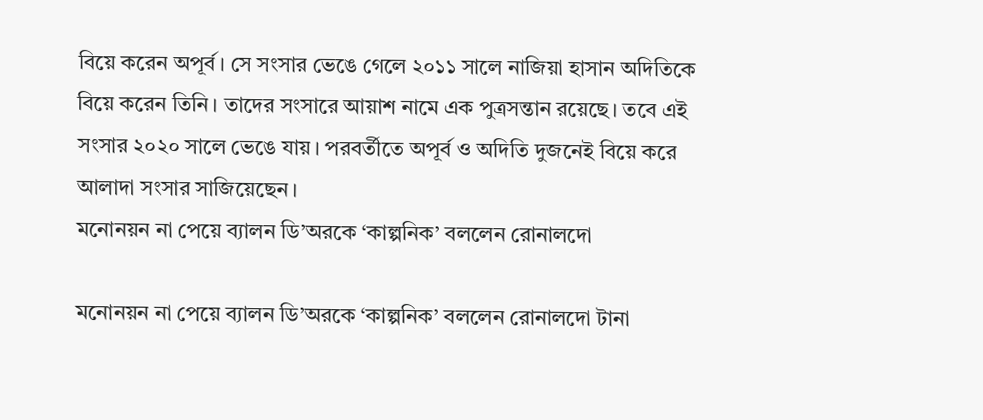বিয়ে করেন অপূর্ব। সে সংসার ভেঙে গেলে ২০১১ সালে নাজিয়া হাসান অদিতিকে বিয়ে করেন তিনি। তাদের সংসারে আয়াশ নামে এক পুত্রসন্তান রয়েছে। তবে এই সংসার ২০২০ সালে ভেঙে যায়। পরবর্তীতে অপূর্ব ও অদিতি দুজনেই বিয়ে করে আলাদা সংসার সাজিয়েছেন।
মনোনয়ন না পেয়ে ব্যালন ডি’অরকে ‘কাল্পনিক’ বললেন রোনালদো

মনোনয়ন না পেয়ে ব্যালন ডি’অরকে ‘কাল্পনিক’ বললেন রোনালদো টানা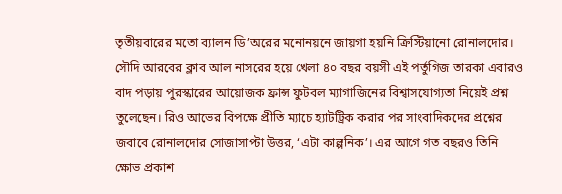তৃতীয়বারের মতো ব্যালন ডি’অরের মনোনয়নে জায়গা হয়নি ক্রিস্টিয়ানো রোনালদোর। সৌদি আরবের ক্লাব আল নাসরের হয়ে খেলা ৪০ বছর বয়সী এই পর্তুগিজ তারকা এবারও বাদ পড়ায় পুরস্কারের আয়োজক ফ্রান্স ফুটবল ম্যাগাজিনের বিশ্বাসযোগ্যতা নিয়েই প্রশ্ন তুলেছেন। রিও আভের বিপক্ষে প্রীতি ম্যাচে হ্যাটট্রিক করার পর সাংবাদিকদের প্রশ্নের জবাবে রোনালদোর সোজাসাপ্টা উত্তর, ‘এটা কাল্পনিক’। এর আগে গত বছরও তিনি ক্ষোভ প্রকাশ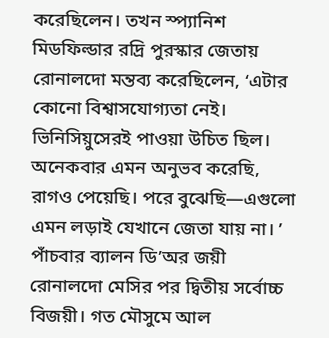করেছিলেন। তখন স্প্যানিশ মিডফিল্ডার রদ্রি পুরস্কার জেতায় রোনালদো মন্তব্য করেছিলেন, ‘এটার কোনো বিশ্বাসযোগ্যতা নেই। ভিনিসিয়ুসেরই পাওয়া উচিত ছিল। অনেকবার এমন অনুভব করেছি, রাগও পেয়েছি। পরে বুঝেছি—এগুলো এমন লড়াই যেখানে জেতা যায় না। ’ পাঁচবার ব্যালন ডি’অর জয়ী রোনালদো মেসির পর দ্বিতীয় সর্বোচ্চ বিজয়ী। গত মৌসুমে আল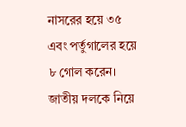নাসরের হয়ে ৩৫ এবং পর্তুগালের হয়ে ৮ গোল করেন। জাতীয় দলকে নিয়ে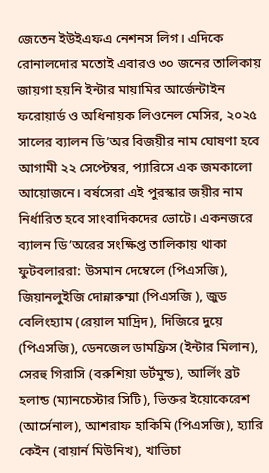জেতেন ইউইএফএ নেশনস লিগ। এদিকে রোনালদোর মতোই এবারও ৩০ জনের তালিকায় জায়গা হয়নি ইন্টার মায়ামির আর্জেন্টাইন ফরোয়ার্ড ও অধিনায়ক লিওনেল মেসির, ২০২৫ সালের ব্যালন ডি’অর বিজয়ীর নাম ঘোষণা হবে আগামী ২২ সেপ্টেম্বর, প্যারিসে এক জমকালো আয়োজনে। বর্ষসেরা এই পুরস্কার জয়ীর নাম নির্ধারিত হবে সাংবাদিকদের ভোটে। একনজরে ব্যালন ডি’অরের সংক্ষিপ্ত তালিকায় থাকা ফুটবলাররা: উসমান দেম্বেলে (পিএসজি), জিয়ানলুইজি দোন্নারুম্মা (পিএসজি ), জুড বেলিংহ্যাম (রেয়াল মাদ্রিদ), দিজিরে দুয়ে (পিএসজি), ডেনজেল ডামফ্রিস (ইন্টার মিলান), সেরহু গিরাসি (বরুশিয়া ডর্টমুন্ড), আর্লিং ব্রট হলান্ড (ম্যানচেস্টার সিটি), ভিক্তর ইয়োকেরেশ (আর্সেনাল), আশরাফ হাকিমি (পিএসজি), হ্যারি কেইন (বায়ার্ন মিউনিখ), খাভিচা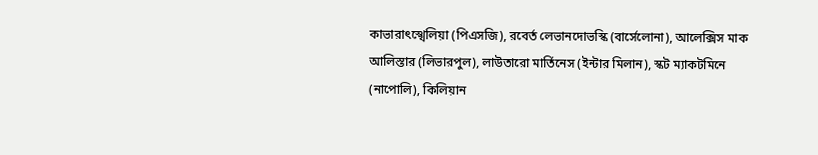কাভারাৎস্খেলিয়া (পিএসজি), রবের্ত লেভানদোভস্কি (বার্সেলোনা), আলেক্সিস মাক আলিস্তার (লিভারপুল), লাউতারো মার্তিনেস (ইন্টার মিলান), স্কট ম্যাকটমিনে (নাপোলি), কিলিয়ান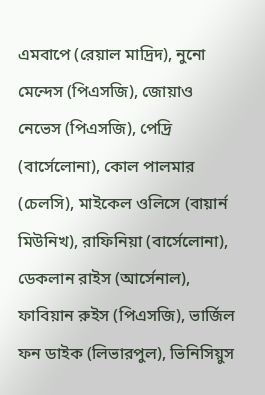এমবাপে (রেয়াল মাদ্রিদ), নুনো মেন্দেস (পিএসজি), জোয়াও নেভেস (পিএসজি), পেদ্রি (বার্সেলোনা), কোল পালমার (চেলসি), মাইকেল ওলিসে (বায়ার্ন মিউনিখ), রাফিনিয়া (বার্সেলোনা), ডেকলান রাইস (আর্সেনাল), ফাবিয়ান রুইস (পিএসজি), ভার্জিল ফন ডাইক (লিভারপুল), ভিনিসিয়ুস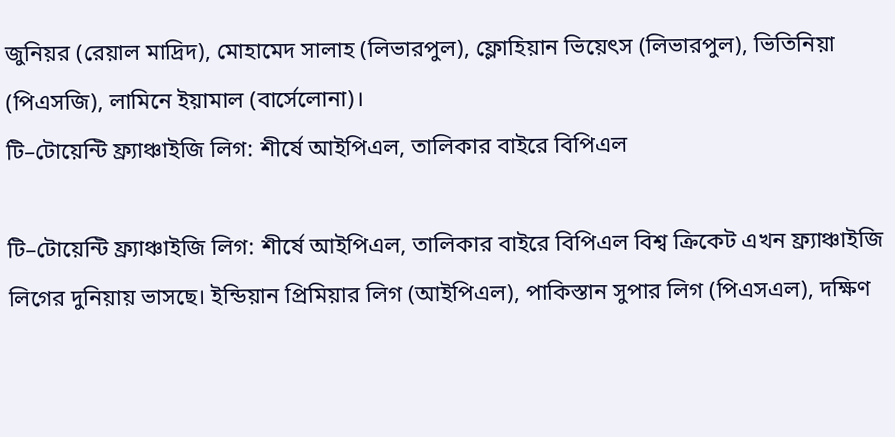জুনিয়র (রেয়াল মাদ্রিদ), মোহামেদ সালাহ (লিভারপুল), ফ্লোহিয়ান ভিয়েৎস (লিভারপুল), ভিতিনিয়া (পিএসজি), লামিনে ইয়ামাল (বার্সেলোনা)।
টি–টোয়েন্টি ফ্র্যাঞ্চাইজি লিগ: শীর্ষে আইপিএল, তালিকার বাইরে বিপিএল

টি–টোয়েন্টি ফ্র্যাঞ্চাইজি লিগ: শীর্ষে আইপিএল, তালিকার বাইরে বিপিএল বিশ্ব ক্রিকেট এখন ফ্র্যাঞ্চাইজি লিগের দুনিয়ায় ভাসছে। ইন্ডিয়ান প্রিমিয়ার লিগ (আইপিএল), পাকিস্তান সুপার লিগ (পিএসএল), দক্ষিণ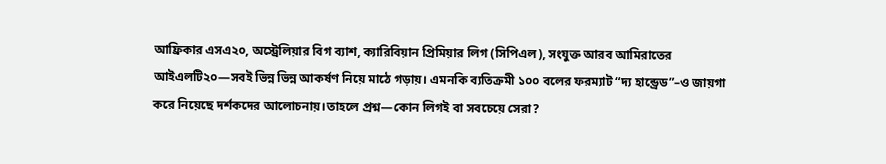আফ্রিকার এসএ২০, অস্ট্রেলিয়ার বিগ ব্যাশ, ক্যারিবিয়ান প্রিমিয়ার লিগ (সিপিএল), সংযুক্ত আরব আমিরাতের আইএলটি২০—সবই ভিন্ন ভিন্ন আকর্ষণ নিয়ে মাঠে গড়ায়। এমনকি ব্যতিক্রমী ১০০ বলের ফরম্যাট “দ্য হান্ড্রেড”–ও জায়গা করে নিয়েছে দর্শকদের আলোচনায়।তাহলে প্রশ্ন—কোন লিগই বা সবচেয়ে সেরা?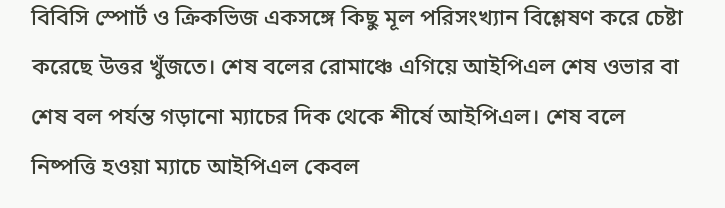বিবিসি স্পোর্ট ও ক্রিকভিজ একসঙ্গে কিছু মূল পরিসংখ্যান বিশ্লেষণ করে চেষ্টা করেছে উত্তর খুঁজতে। শেষ বলের রোমাঞ্চে এগিয়ে আইপিএল শেষ ওভার বা শেষ বল পর্যন্ত গড়ানো ম্যাচের দিক থেকে শীর্ষে আইপিএল। শেষ বলে নিষ্পত্তি হওয়া ম্যাচে আইপিএল কেবল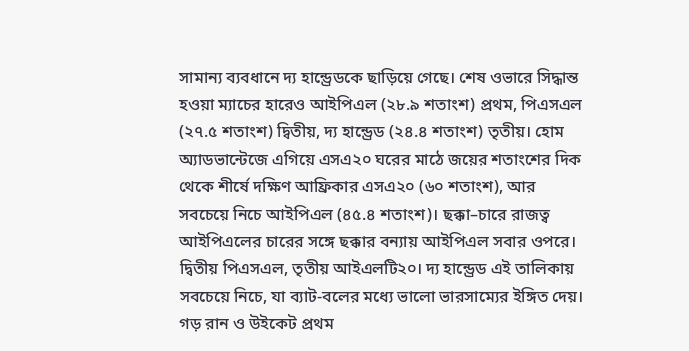সামান্য ব্যবধানে দ্য হান্ড্রেডকে ছাড়িয়ে গেছে। শেষ ওভারে সিদ্ধান্ত হওয়া ম্যাচের হারেও আইপিএল (২৮.৯ শতাংশ) প্রথম, পিএসএল (২৭.৫ শতাংশ) দ্বিতীয়, দ্য হান্ড্রেড (২৪.৪ শতাংশ) তৃতীয়। হোম অ্যাডভান্টেজে এগিয়ে এসএ২০ ঘরের মাঠে জয়ের শতাংশের দিক থেকে শীর্ষে দক্ষিণ আফ্রিকার এসএ২০ (৬০ শতাংশ), আর সবচেয়ে নিচে আইপিএল (৪৫.৪ শতাংশ)। ছক্কা–চারে রাজত্ব আইপিএলের চারের সঙ্গে ছক্কার বন্যায় আইপিএল সবার ওপরে। দ্বিতীয় পিএসএল, তৃতীয় আইএলটি২০। দ্য হান্ড্রেড এই তালিকায় সবচেয়ে নিচে, যা ব্যাট-বলের মধ্যে ভালো ভারসাম্যের ইঙ্গিত দেয়। গড় রান ও উইকেট প্রথম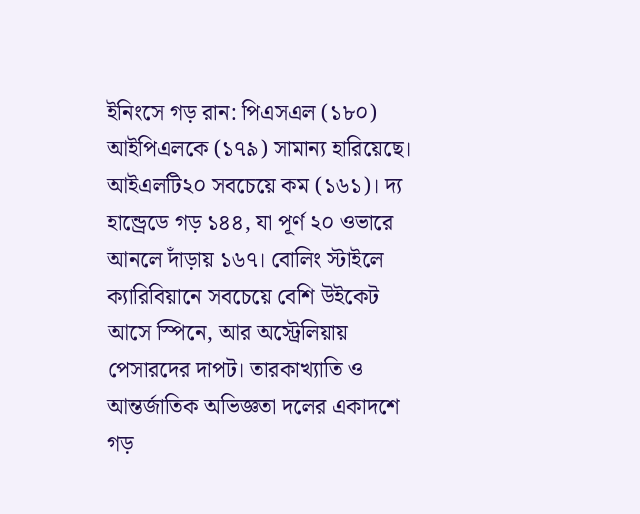ইনিংসে গড় রান: পিএসএল (১৮০) আইপিএলকে (১৭৯) সামান্য হারিয়েছে। আইএলটি২০ সবচেয়ে কম (১৬১)। দ্য হান্ড্রেডে গড় ১৪৪, যা পূর্ণ ২০ ওভারে আনলে দাঁড়ায় ১৬৭। বোলিং স্টাইলে ক্যারিবিয়ানে সবচেয়ে বেশি উইকেট আসে স্পিনে, আর অস্ট্রেলিয়ায় পেসারদের দাপট। তারকাখ্যাতি ও আন্তর্জাতিক অভিজ্ঞতা দলের একাদশে গড়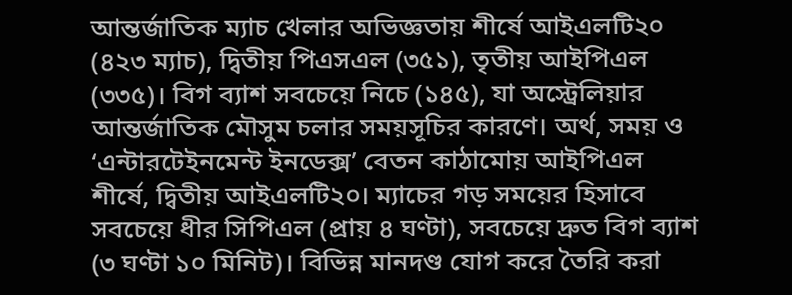আন্তর্জাতিক ম্যাচ খেলার অভিজ্ঞতায় শীর্ষে আইএলটি২০ (৪২৩ ম্যাচ), দ্বিতীয় পিএসএল (৩৫১), তৃতীয় আইপিএল (৩৩৫)। বিগ ব্যাশ সবচেয়ে নিচে (১৪৫), যা অস্ট্রেলিয়ার আন্তর্জাতিক মৌসুম চলার সময়সূচির কারণে। অর্থ, সময় ও ‘এন্টারটেইনমেন্ট ইনডেক্স’ বেতন কাঠামোয় আইপিএল শীর্ষে, দ্বিতীয় আইএলটি২০। ম্যাচের গড় সময়ের হিসাবে সবচেয়ে ধীর সিপিএল (প্রায় ৪ ঘণ্টা), সবচেয়ে দ্রুত বিগ ব্যাশ (৩ ঘণ্টা ১০ মিনিট)। বিভিন্ন মানদণ্ড যোগ করে তৈরি করা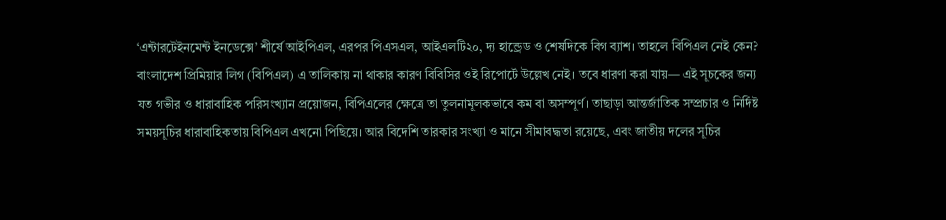‘এন্টারটেইনমেন্ট ইনডেক্সে’ শীর্ষে আইপিএল, এরপর পিএসএল, আইএলটি২০, দ্য হান্ড্রেড ও শেষদিকে বিগ ব্যাশ। তাহলে বিপিএল নেই কেন? বাংলাদেশ প্রিমিয়ার লিগ (বিপিএল) এ তালিকায় না থাকার কারণ বিবিসির ওই রিপোর্টে উল্লেখ নেই। তবে ধারণা করা যায়— এই সূচকের জন্য যত গভীর ও ধারাবাহিক পরিসংখ্যান প্রয়োজন, বিপিএলের ক্ষেত্রে তা তুলনামূলকভাবে কম বা অসম্পূর্ণ। তাছাড়া আন্তর্জাতিক সম্প্রচার ও নির্দিষ্ট সময়সূচির ধারাবাহিকতায় বিপিএল এখনো পিছিয়ে। আর বিদেশি তারকার সংখ্যা ও মানে সীমাবদ্ধতা রয়েছে, এবং জাতীয় দলের সূচির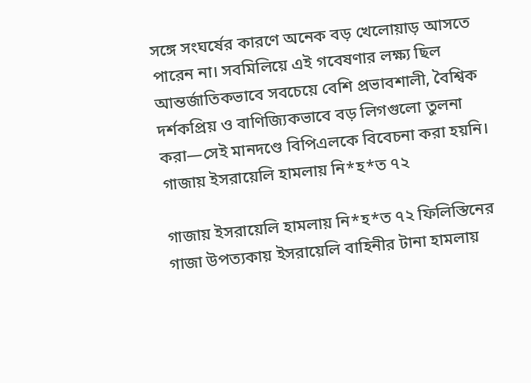সঙ্গে সংঘর্ষের কারণে অনেক বড় খেলোয়াড় আসতে পারেন না। সবমিলিয়ে এই গবেষণার লক্ষ্য ছিল আন্তর্জাতিকভাবে সবচেয়ে বেশি প্রভাবশালী, বৈশ্বিক দর্শকপ্রিয় ও বাণিজ্যিকভাবে বড় লিগগুলো তুলনা করা—সেই মানদণ্ডে বিপিএলকে বিবেচনা করা হয়নি।
গাজায় ইসরায়েলি হামলায় নি*হ*ত ৭২

গাজায় ইসরায়েলি হামলায় নি*হ*ত ৭২ ফিলিস্তিনের গাজা উপত্যকায় ইসরায়েলি বাহিনীর টানা হামলায়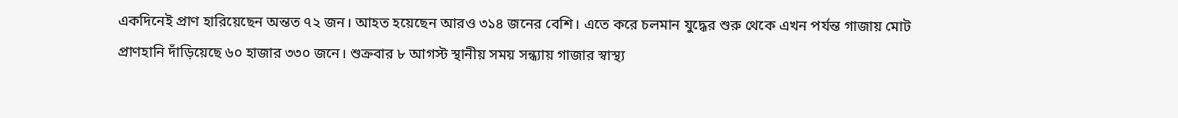একদিনেই প্রাণ হারিয়েছেন অন্তত ৭২ জন। আহত হয়েছেন আরও ৩১৪ জনের বেশি। এতে করে চলমান যুদ্ধের শুরু থেকে এখন পর্যন্ত গাজায় মোট প্রাণহানি দাঁড়িয়েছে ৬০ হাজার ৩৩০ জনে। শুক্রবার ৮ আগস্ট স্থানীয় সময় সন্ধ্যায় গাজার স্বাস্থ্য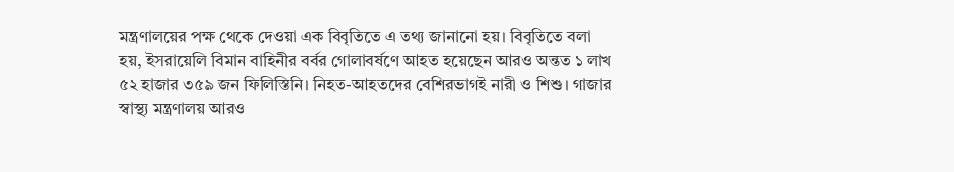মন্ত্রণালয়ের পক্ষ থেকে দেওয়া এক বিবৃতিতে এ তথ্য জানানো হয়। বিবৃতিতে বলা হয়, ইসরায়েলি বিমান বাহিনীর বর্বর গোলাবর্ষণে আহত হয়েছেন আরও অন্তত ১ লাখ ৫২ হাজার ৩৫৯ জন ফিলিস্তিনি। নিহত-আহতদের বেশিরভাগই নারী ও শিশু। গাজার স্বাস্থ্য মন্ত্রণালয় আরও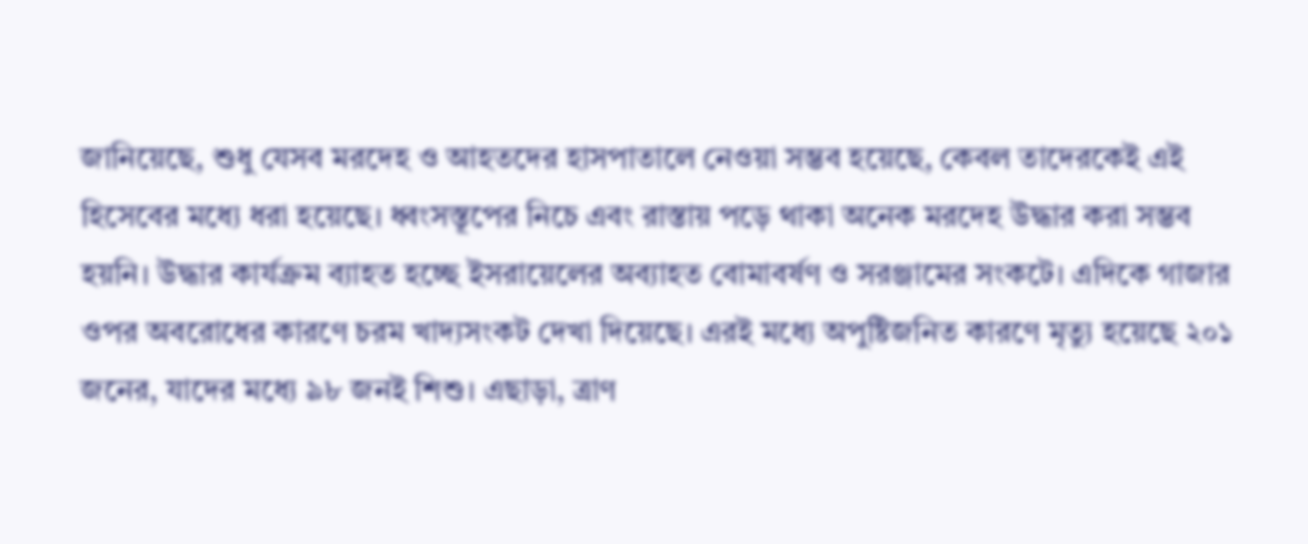জানিয়েছে, শুধু যেসব মরদেহ ও আহতদের হাসপাতালে নেওয়া সম্ভব হয়েছে, কেবল তাদেরকেই এই হিসেবের মধ্যে ধরা হয়েছে। ধ্বংসস্তূপের নিচে এবং রাস্তায় পড়ে থাকা অনেক মরদেহ উদ্ধার করা সম্ভব হয়নি। উদ্ধার কার্যক্রম ব্যাহত হচ্ছে ইসরায়েলের অব্যাহত বোমাবর্ষণ ও সরঞ্জামের সংকটে। এদিকে গাজার ওপর অবরোধের কারণে চরম খাদ্যসংকট দেখা দিয়েছে। এরই মধ্যে অপুষ্টিজনিত কারণে মৃত্যু হয়েছে ২০১ জনের, যাদের মধ্যে ৯৮ জনই শিশু। এছাড়া, ত্রাণ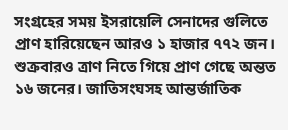সংগ্রহের সময় ইসরায়েলি সেনাদের গুলিতে প্রাণ হারিয়েছেন আরও ১ হাজার ৭৭২ জন। শুক্রবারও ত্রাণ নিতে গিয়ে প্রাণ গেছে অন্তত ১৬ জনের। জাতিসংঘসহ আন্তর্জাতিক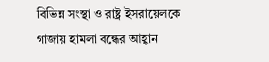বিভিন্ন সংস্থা ও রাষ্ট্র ইসরায়েলকে গাজায় হামলা বন্ধের আহ্বান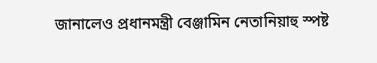জানালেও প্রধানমন্ত্রী বেঞ্জামিন নেতানিয়াহু স্পষ্ট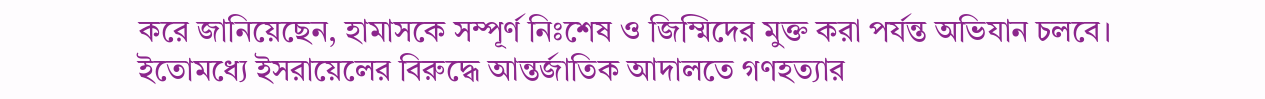করে জানিয়েছেন, হামাসকে সম্পূর্ণ নিঃশেষ ও জিম্মিদের মুক্ত করা পর্যন্ত অভিযান চলবে। ইতোমধ্যে ইসরায়েলের বিরুদ্ধে আন্তর্জাতিক আদালতে গণহত্যার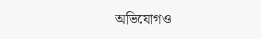অভিযোগও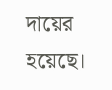দায়ের হয়েছে।